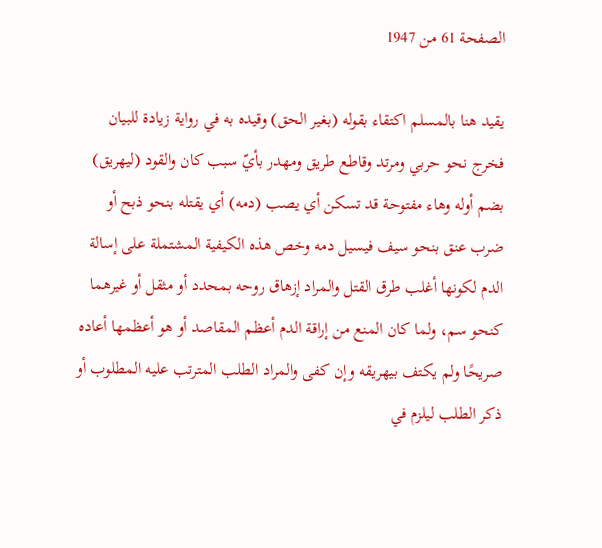الصفحة 61 من 1947

يقيد هنا بالمسلم اكتقاء بقوله (بغير الحق) وقيده به في رواية زيادة للبيان فخرج نحو حربي ومرتد وقاطع طريق ومهدر بأيّ سبب كان والقود (ليهريق) بضم أوله وهاء مفتوحة قد تسكن أي يصب (دمه) أي يقتله بنحو ذبح أو ضرب عنق بنحو سيف فيسيل دمه وخص هذه الكيفية المشتملة على إسالة الدم لكونها أغلب طرق القتل والمراد إزهاق روحه بمحدد أو مثقل أو غيرهما كنحو سم، ولما كان المنع من إراقة الدم أعظم المقاصد أو هو أعظمها أعاده صريحًا ولم يكتف بيهريقه وإن كفى والمراد الطلب المترتب عليه المطلوب أو ذكر الطلب ليلزم في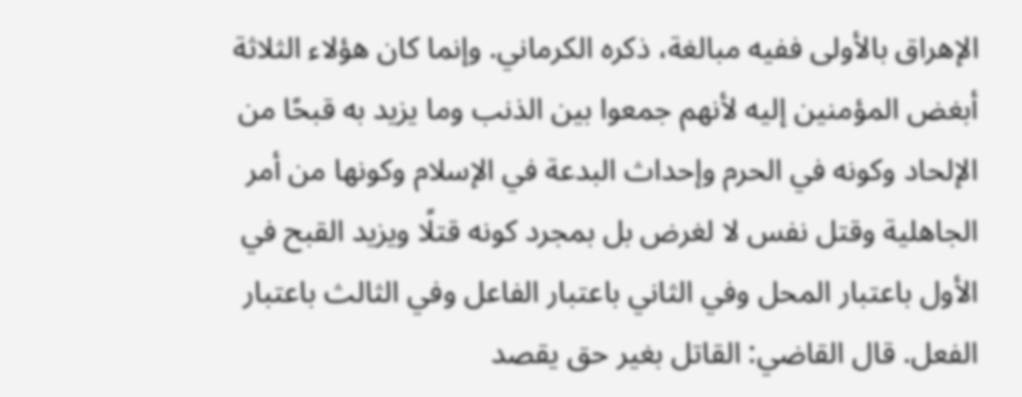الإهراق بالأولى ففيه مبالغة، ذكره الكرماني. وإنما كان هؤلاء الثلاثة أبغض المؤمنين إليه لأنهم جمعوا بين الذنب وما يزيد به قبحًا من الإلحاد وكونه في الحرم وإحداث البدعة في الإسلام وكونها من أمر الجاهلية وقتل نفس لا لغرض بل بمجرد كونه قتلًا ويزيد القبح في الأول باعتبار المحل وفي الثاني باعتبار الفاعل وفي الثالث باعتبار الفعل. قال القاضي: القاتل بغير حق يقصد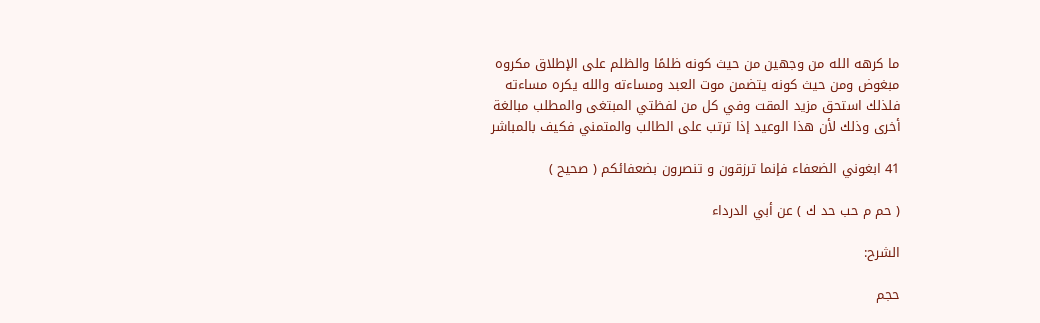ما كرهه الله من وجهين من حيث كونه ظلمًا والظلم على الإطلاق مكروه مبغوض ومن حيث كونه يتضمن موت العبد ومساءته والله يكره مساءته فلذلك استحق مزيد المقت وفي كل من لفظتي المبتغى والمطلب مبالغة أخرى وذلك لأن هذا الوعيد إذا ترتب على الطالب والمتمني فكيف بالمباشر

41 ابغوني الضعفاء فإنما ترزقون و تنصرون بضعفائكم ( صحيح )

( حم م حب حد ك ) عن أبي الدرداء

الشرح:

حجم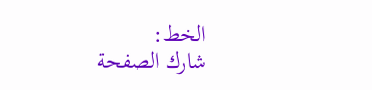الخط:
شارك الصفحة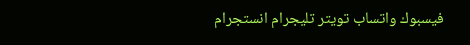فيسبوك واتساب تويتر تليجرام انستجرام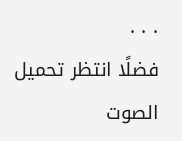. . .
فضلًا انتظر تحميل الصوت